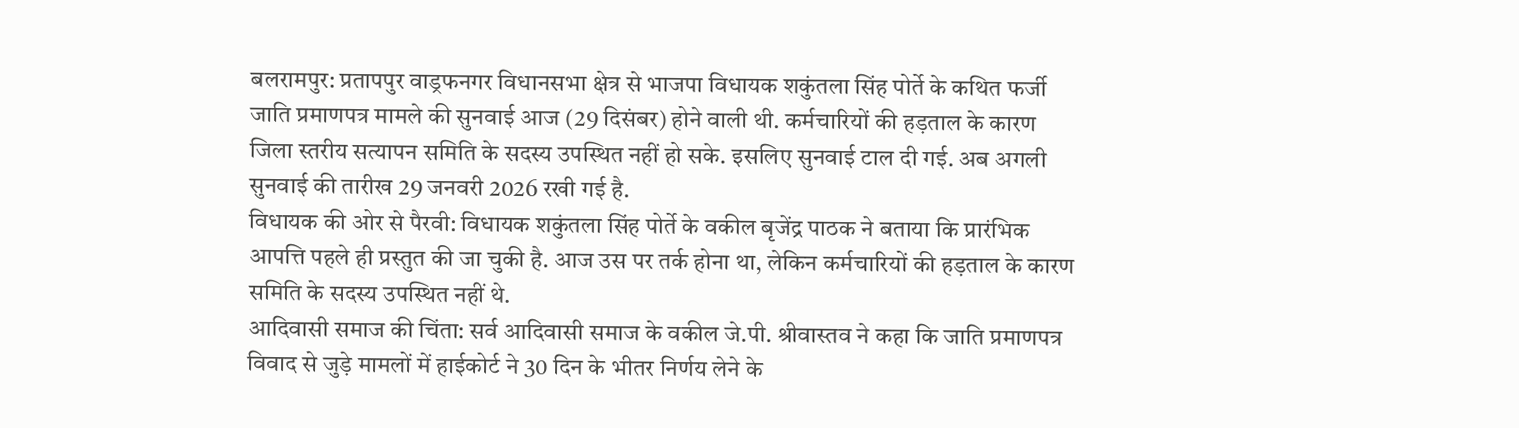बलरामपुर: प्रतापपुर वाड्रफनगर विधानसभा क्षेत्र से भाजपा विधायक शकुंतला सिंह पोर्ते के कथित फर्जी जाति प्रमाणपत्र मामले की सुनवाई आज (29 दिसंबर) होने वाली थी. कर्मचारियों की हड़ताल के कारण जिला स्तरीय सत्यापन समिति के सदस्य उपस्थित नहीं हो सके. इसलिए सुनवाई टाल दी गई. अब अगली सुनवाई की तारीख 29 जनवरी 2026 रखी गई है.
विधायक की ओर से पैरवी: विधायक शकुंतला सिंह पोर्ते के वकील बृजेंद्र पाठक ने बताया कि प्रारंभिक आपत्ति पहले ही प्रस्तुत की जा चुकी है. आज उस पर तर्क होना था, लेकिन कर्मचारियों की हड़ताल के कारण समिति के सदस्य उपस्थित नहीं थे.
आदिवासी समाज की चिंता: सर्व आदिवासी समाज के वकील जे.पी. श्रीवास्तव ने कहा कि जाति प्रमाणपत्र विवाद से जुड़े मामलों में हाईकोर्ट ने 30 दिन के भीतर निर्णय लेने के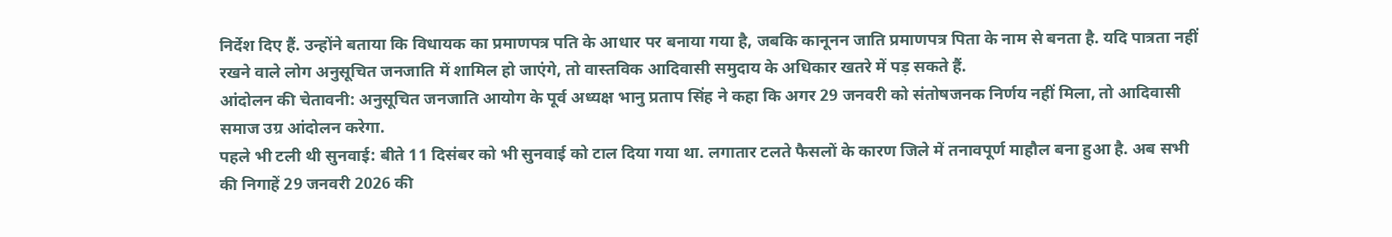निर्देश दिए हैं. उन्होंने बताया कि विधायक का प्रमाणपत्र पति के आधार पर बनाया गया है, जबकि कानूनन जाति प्रमाणपत्र पिता के नाम से बनता है. यदि पात्रता नहीं रखने वाले लोग अनुसूचित जनजाति में शामिल हो जाएंगे, तो वास्तविक आदिवासी समुदाय के अधिकार खतरे में पड़ सकते हैं.
आंदोलन की चेतावनी: अनुसूचित जनजाति आयोग के पूर्व अध्यक्ष भानु प्रताप सिंह ने कहा कि अगर 29 जनवरी को संतोषजनक निर्णय नहीं मिला, तो आदिवासी समाज उग्र आंदोलन करेगा.
पहले भी टली थी सुनवाई: बीते 11 दिसंबर को भी सुनवाई को टाल दिया गया था. लगातार टलते फैसलों के कारण जिले में तनावपूर्ण माहौल बना हुआ है. अब सभी की निगाहें 29 जनवरी 2026 की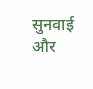सुनवाई और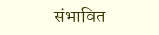संभावित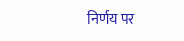निर्णय पर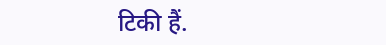टिकी हैं.